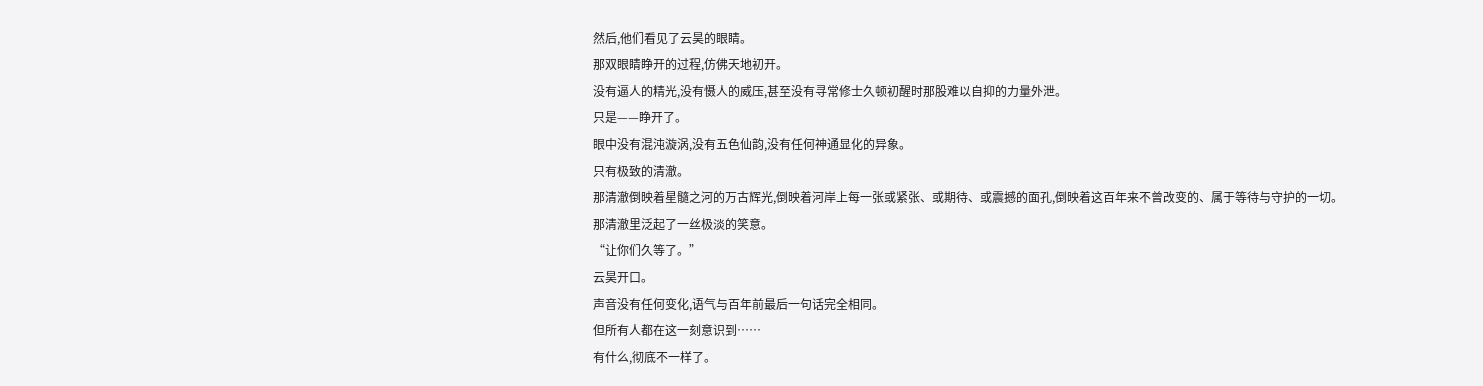然后,他们看见了云昊的眼睛。
那双眼睛睁开的过程,仿佛天地初开。
没有逼人的精光,没有慑人的威压,甚至没有寻常修士久顿初醒时那股难以自抑的力量外泄。
只是——睁开了。
眼中没有混沌漩涡,没有五色仙韵,没有任何神通显化的异象。
只有极致的清澈。
那清澈倒映着星髓之河的万古辉光,倒映着河岸上每一张或紧张、或期待、或震撼的面孔,倒映着这百年来不曾改变的、属于等待与守护的一切。
那清澈里泛起了一丝极淡的笑意。
“让你们久等了。”
云昊开口。
声音没有任何变化,语气与百年前最后一句话完全相同。
但所有人都在这一刻意识到……
有什么,彻底不一样了。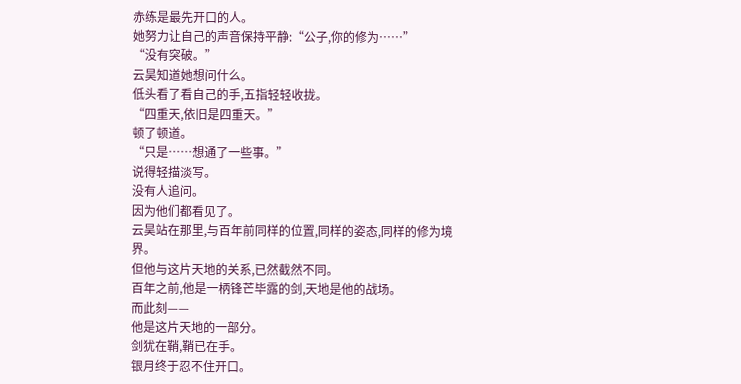赤练是最先开口的人。
她努力让自己的声音保持平静:“公子,你的修为……”
“没有突破。”
云昊知道她想问什么。
低头看了看自己的手,五指轻轻收拢。
“四重天,依旧是四重天。”
顿了顿道。
“只是……想通了一些事。”
说得轻描淡写。
没有人追问。
因为他们都看见了。
云昊站在那里,与百年前同样的位置,同样的姿态,同样的修为境界。
但他与这片天地的关系,已然截然不同。
百年之前,他是一柄锋芒毕露的剑,天地是他的战场。
而此刻——
他是这片天地的一部分。
剑犹在鞘,鞘已在手。
银月终于忍不住开口。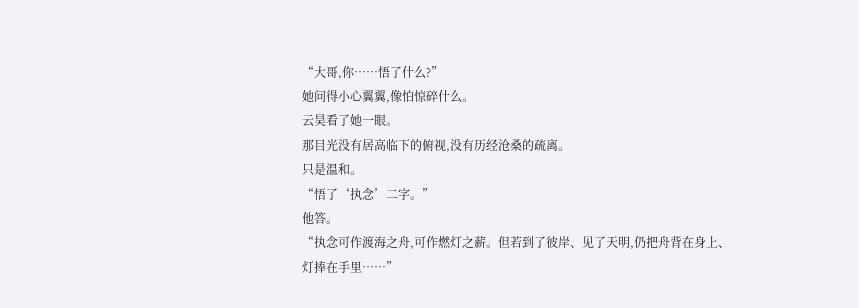“大哥,你……悟了什么?”
她问得小心翼翼,像怕惊碎什么。
云昊看了她一眼。
那目光没有居高临下的俯视,没有历经沧桑的疏离。
只是温和。
“悟了‘执念’二字。”
他答。
“执念可作渡海之舟,可作燃灯之薪。但若到了彼岸、见了天明,仍把舟背在身上、灯捧在手里……”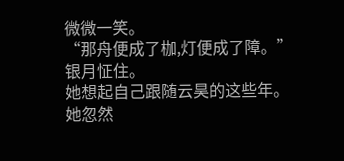微微一笑。
“那舟便成了枷,灯便成了障。”
银月怔住。
她想起自己跟随云昊的这些年。
她忽然